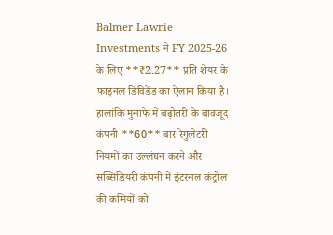Balmer Lawrie Investments ने FY 2025-26 के लिए **₹2.27** प्रति शेयर के फाइनल डिविडेंड का ऐलान किया है। हालांकि मुनाफे में बढ़ोतरी के बावजूद कंपनी **60** बार रेगुलेटरी नियमों का उल्लंघन करने और सब्सिडियरी कंपनी में इंटरनल कंट्रोल की कमियों को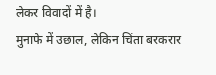लेकर विवादों में है।
मुनाफे में उछाल, लेकिन चिंता बरकरार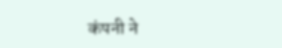कंपनी ने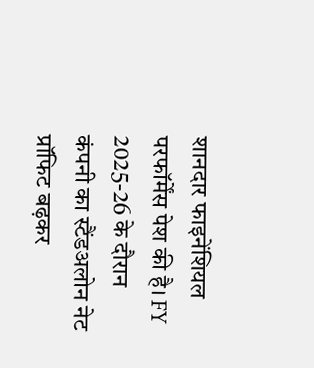शानदार फाइनेंशियल परफॉर्मेंस पेश की है। FY 2025-26 के दौरान कंपनी का स्टैंडअलोन नेट प्रॉफिट बढ़कर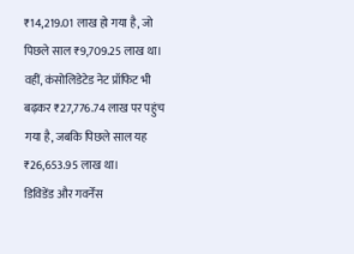₹14,219.01 लाख हो गया है, जो पिछले साल ₹9,709.25 लाख था। वहीं, कंसोलिडेटेड नेट प्रॉफिट भी बढ़कर ₹27,776.74 लाख पर पहुंच गया है, जबकि पिछले साल यह ₹26,653.95 लाख था।
डिविडेंड और गवर्नेंस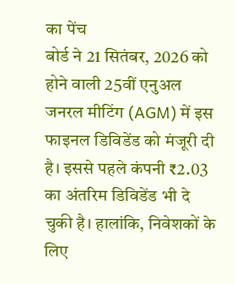का पेंच
बोर्ड ने 21 सितंबर, 2026 को होने वाली 25वीं एनुअल जनरल मीटिंग (AGM) में इस फाइनल डिविडेंड को मंजूरी दी है। इससे पहले कंपनी ₹2.03 का अंतरिम डिविडेंड भी दे चुकी है। हालांकि, निवेशकों के लिए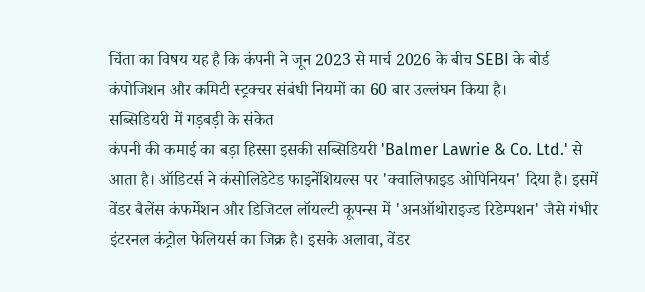चिंता का विषय यह है कि कंपनी ने जून 2023 से मार्च 2026 के बीच SEBI के बोर्ड कंपोजिशन और कमिटी स्ट्रक्चर संबंधी नियमों का 60 बार उल्लंघन किया है।
सब्सिडियरी में गड़बड़ी के संकेत
कंपनी की कमाई का बड़ा हिस्सा इसकी सब्सिडियरी 'Balmer Lawrie & Co. Ltd.' से आता है। ऑडिटर्स ने कंसोलिडेटेड फाइनेंशियल्स पर 'क्वालिफाइड ओपिनियन' दिया है। इसमें वेंडर बैलेंस कंफर्मेशन और डिजिटल लॉयल्टी कूपन्स में 'अनऑथोराइज्ड रिडेम्पशन' जैसे गंभीर इंटरनल कंट्रोल फेलियर्स का जिक्र है। इसके अलावा, वेंडर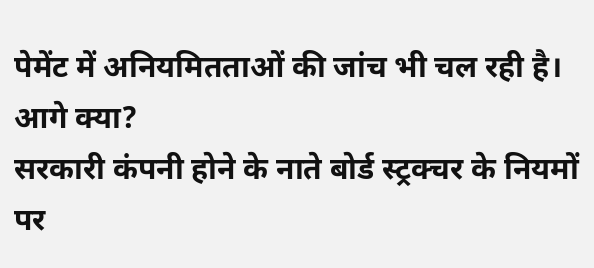पेमेंट में अनियमितताओं की जांच भी चल रही है।
आगे क्या?
सरकारी कंपनी होने के नाते बोर्ड स्ट्रक्चर के नियमों पर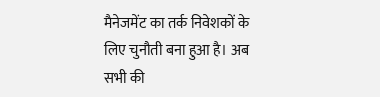मैनेजमेंट का तर्क निवेशकों के लिए चुनौती बना हुआ है। अब सभी की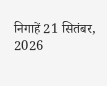निगाहें 21 सितंबर, 2026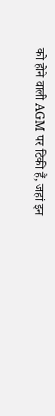को होने वाली AGM पर टिकी हैं, जहां इन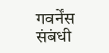गवर्नेंस संबंधी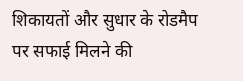शिकायतों और सुधार के रोडमैप पर सफाई मिलने की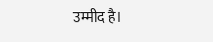उम्मीद है।